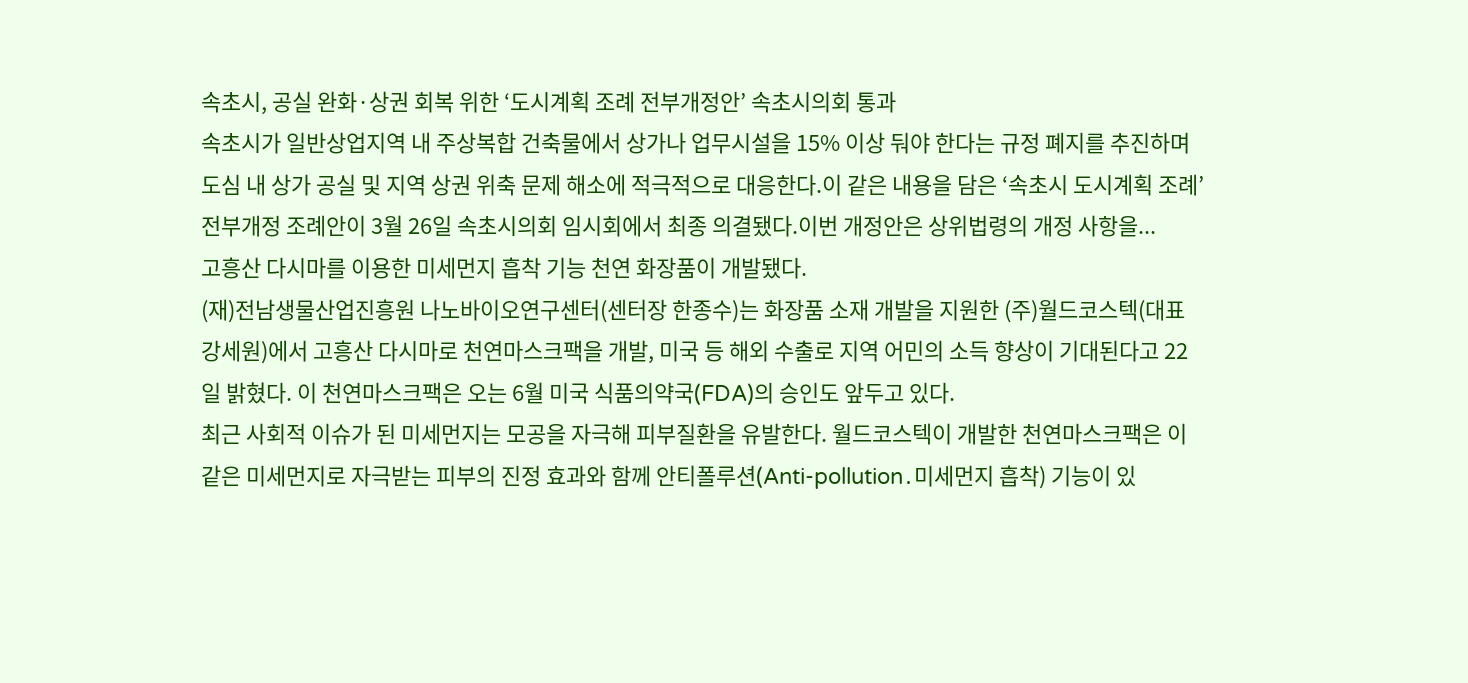속초시, 공실 완화·상권 회복 위한 ‘도시계획 조례 전부개정안’ 속초시의회 통과
속초시가 일반상업지역 내 주상복합 건축물에서 상가나 업무시설을 15% 이상 둬야 한다는 규정 폐지를 추진하며 도심 내 상가 공실 및 지역 상권 위축 문제 해소에 적극적으로 대응한다.이 같은 내용을 담은 ‘속초시 도시계획 조례’ 전부개정 조례안이 3월 26일 속초시의회 임시회에서 최종 의결됐다.이번 개정안은 상위법령의 개정 사항을...
고흥산 다시마를 이용한 미세먼지 흡착 기능 천연 화장품이 개발됐다.
(재)전남생물산업진흥원 나노바이오연구센터(센터장 한종수)는 화장품 소재 개발을 지원한 (주)월드코스텍(대표 강세원)에서 고흥산 다시마로 천연마스크팩을 개발, 미국 등 해외 수출로 지역 어민의 소득 향상이 기대된다고 22일 밝혔다. 이 천연마스크팩은 오는 6월 미국 식품의약국(FDA)의 승인도 앞두고 있다.
최근 사회적 이슈가 된 미세먼지는 모공을 자극해 피부질환을 유발한다. 월드코스텍이 개발한 천연마스크팩은 이같은 미세먼지로 자극받는 피부의 진정 효과와 함께 안티폴루션(Anti-pollution․미세먼지 흡착) 기능이 있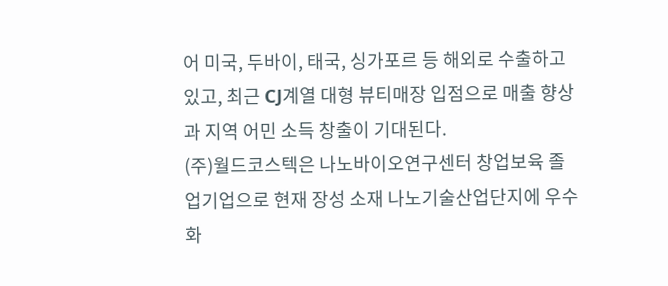어 미국, 두바이, 태국, 싱가포르 등 해외로 수출하고 있고, 최근 CJ계열 대형 뷰티매장 입점으로 매출 향상과 지역 어민 소득 창출이 기대된다.
(주)월드코스텍은 나노바이오연구센터 창업보육 졸업기업으로 현재 장성 소재 나노기술산업단지에 우수화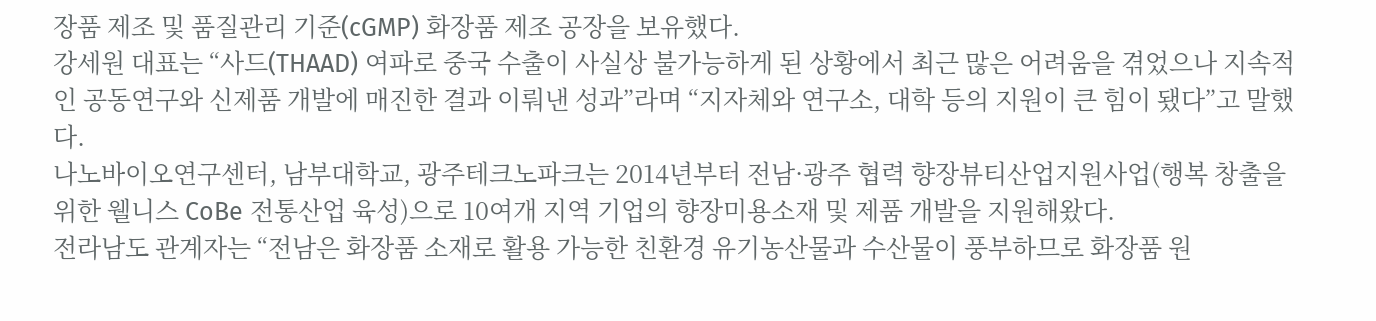장품 제조 및 품질관리 기준(cGMP) 화장품 제조 공장을 보유했다.
강세원 대표는 “사드(THAAD) 여파로 중국 수출이 사실상 불가능하게 된 상황에서 최근 많은 어려움을 겪었으나 지속적인 공동연구와 신제품 개발에 매진한 결과 이뤄낸 성과”라며 “지자체와 연구소, 대학 등의 지원이 큰 힘이 됐다”고 말했다.
나노바이오연구센터, 남부대학교, 광주테크노파크는 2014년부터 전남·광주 협력 향장뷰티산업지원사업(행복 창출을 위한 웰니스 CoBe 전통산업 육성)으로 10여개 지역 기업의 향장미용소재 및 제품 개발을 지원해왔다.
전라남도 관계자는 “전남은 화장품 소재로 활용 가능한 친환경 유기농산물과 수산물이 풍부하므로 화장품 원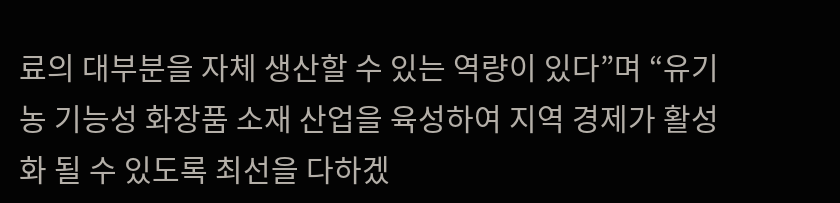료의 대부분을 자체 생산할 수 있는 역량이 있다”며 “유기농 기능성 화장품 소재 산업을 육성하여 지역 경제가 활성화 될 수 있도록 최선을 다하겠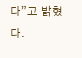다”고 밝혔다.